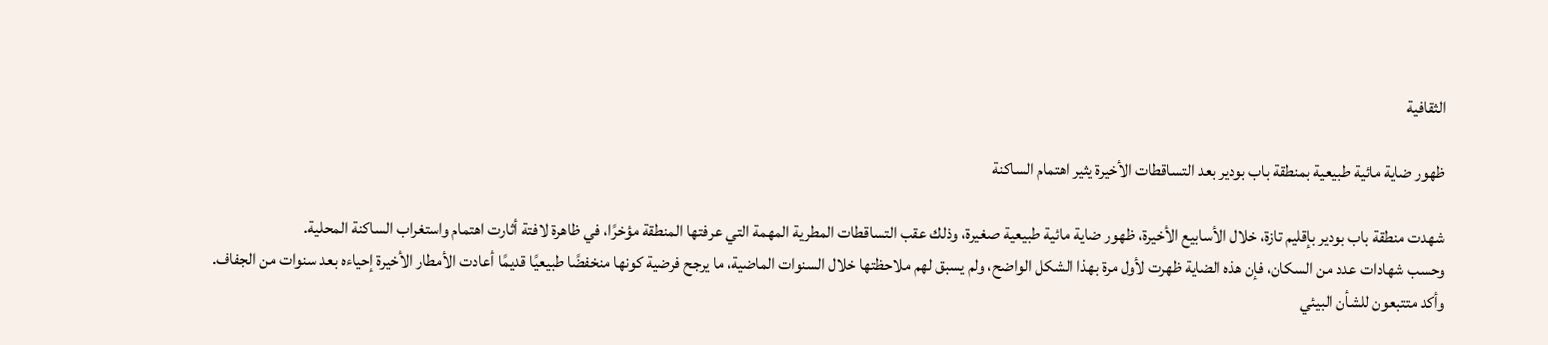الثقافية

ظهور ضاية مائية طبيعية بمنطقة باب بودير بعد التساقطات الأخيرة يثير اهتمام الساكنة

شهدت منطقة باب بودير بإقليم تازة، خلال الأسابيع الأخيرة، ظهور ضاية مائية طبيعية صغيرة، وذلك عقب التساقطات المطرية المهمة التي عرفتها المنطقة مؤخرًا، في ظاهرة لافتة أثارت اهتمام واستغراب الساكنة المحلية.
وحسب شهادات عدد من السكان، فإن هذه الضاية ظهرت لأول مرة بهذا الشكل الواضح، ولم يسبق لهم ملاحظتها خلال السنوات الماضية، ما يرجح فرضية كونها منخفضًا طبيعيًا قديمًا أعادت الأمطار الأخيرة إحياءه بعد سنوات من الجفاف.
وأكد متتبعون للشأن البيئي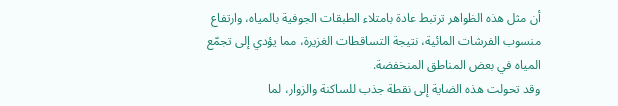أن مثل هذه الظواهر ترتبط عادة بامتلاء الطبقات الجوفية بالمياه، وارتفاع منسوب الفرشات المائية، نتيجة التساقطات الغزيرة، مما يؤدي إلى تجمّع المياه في بعض المناطق المنخفضة.
وقد تحولت هذه الضاية إلى نقطة جذب للساكنة والزوار، لما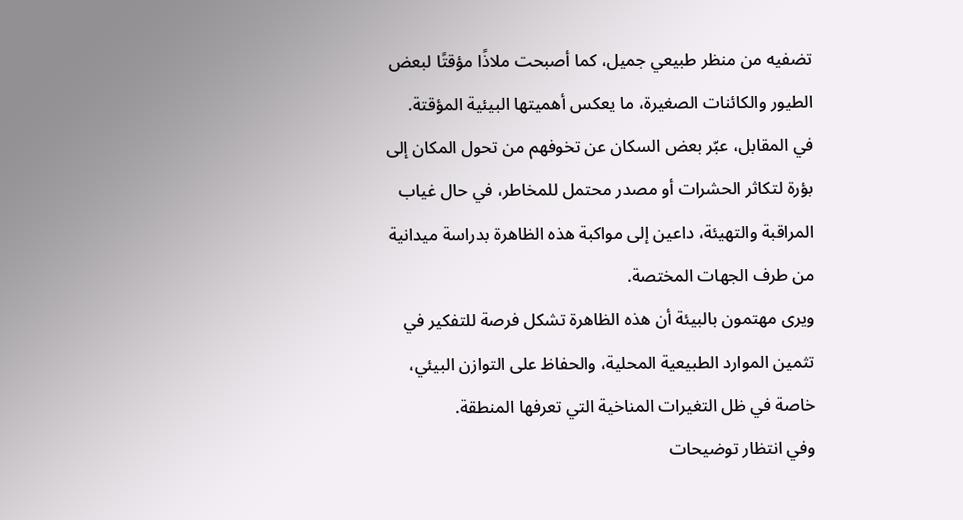تضفيه من منظر طبيعي جميل، كما أصبحت ملاذًا مؤقتًا لبعض الطيور والكائنات الصغيرة، ما يعكس أهميتها البيئية المؤقتة.
في المقابل، عبّر بعض السكان عن تخوفهم من تحول المكان إلى بؤرة لتكاثر الحشرات أو مصدر محتمل للمخاطر، في حال غياب المراقبة والتهيئة، داعين إلى مواكبة هذه الظاهرة بدراسة ميدانية من طرف الجهات المختصة.
ويرى مهتمون بالبيئة أن هذه الظاهرة تشكل فرصة للتفكير في تثمين الموارد الطبيعية المحلية، والحفاظ على التوازن البيئي، خاصة في ظل التغيرات المناخية التي تعرفها المنطقة.
وفي انتظار توضيحات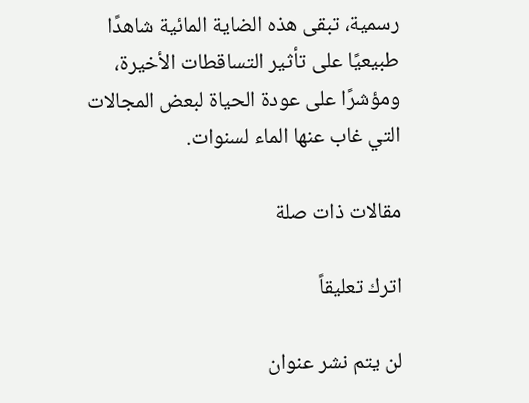رسمية، تبقى هذه الضاية المائية شاهدًا طبيعيًا على تأثير التساقطات الأخيرة، ومؤشرًا على عودة الحياة لبعض المجالات التي غاب عنها الماء لسنوات.

مقالات ذات صلة

اترك تعليقاً

لن يتم نشر عنوان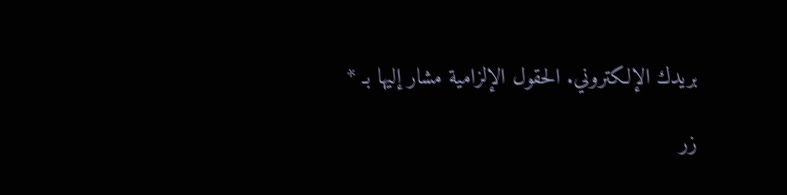بريدك الإلكتروني. الحقول الإلزامية مشار إليها بـ *

زر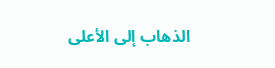الذهاب إلى الأعلى